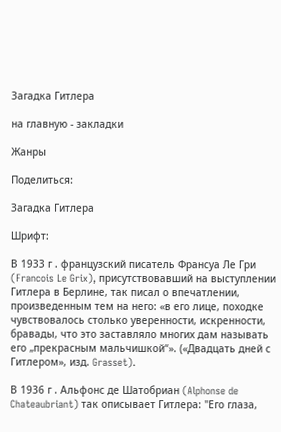Загадка Гитлера

на главную - закладки

Жанры

Поделиться:

Загадка Гитлера

Шрифт:

В 1933 г . французский писатель Франсуа Ле Гри (Francois Le Grix), присутствовавший на выступлении Гитлера в Берлине, так писал о впечатлении, произведенным тем на него: «в его лице, походке чувствовалось столько уверенности, искренности, бравады, что это заставляло многих дам называть его „прекрасным мальчишкой“». («Двадцать дней с Гитлером», изд. Grasset).

В 1936 г . Альфонс де Шатобриан (Alphonse de Chateaubriant) так описывает Гитлера: "Его глаза,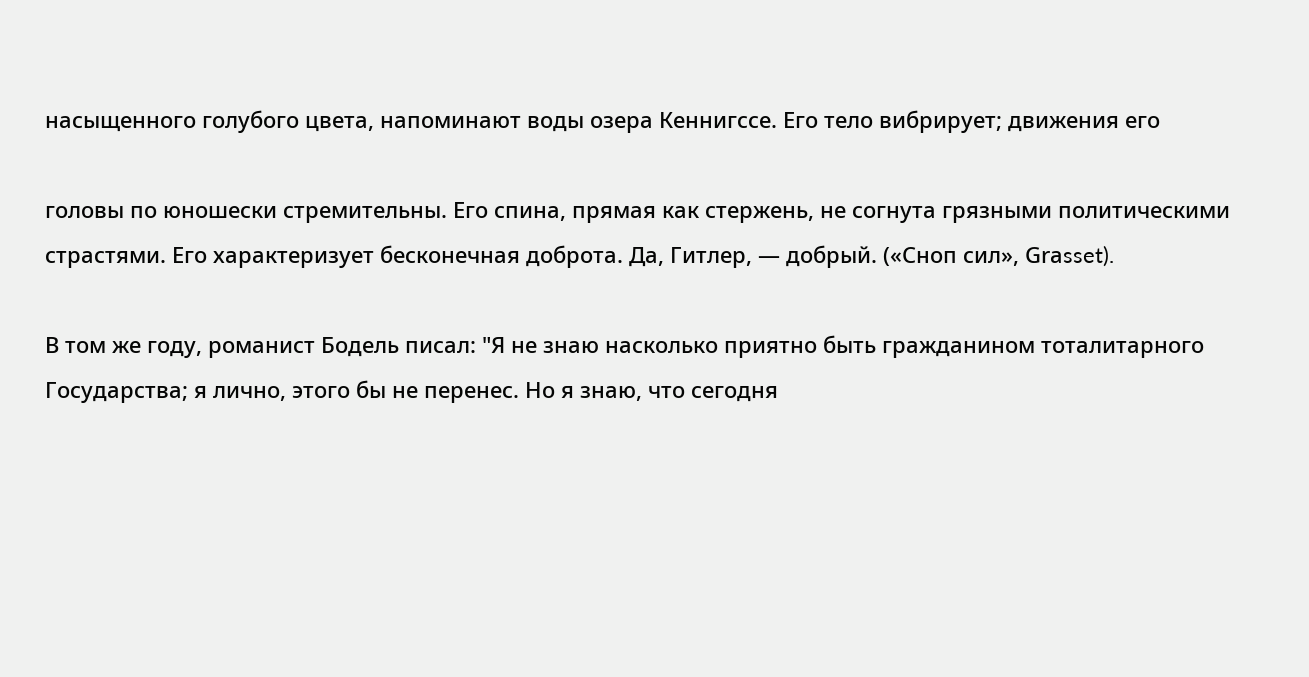насыщенного голубого цвета, напоминают воды озера Кеннигссе. Его тело вибрирует; движения его

головы по юношески стремительны. Его спина, прямая как стержень, не согнута грязными политическими страстями. Его характеризует бесконечная доброта. Да, Гитлер, — добрый. («Сноп сил», Grаsset).

В том же году, романист Бодель писал: "Я не знаю насколько приятно быть гражданином тоталитарного Государства; я лично, этого бы не перенес. Но я знаю, что сегодня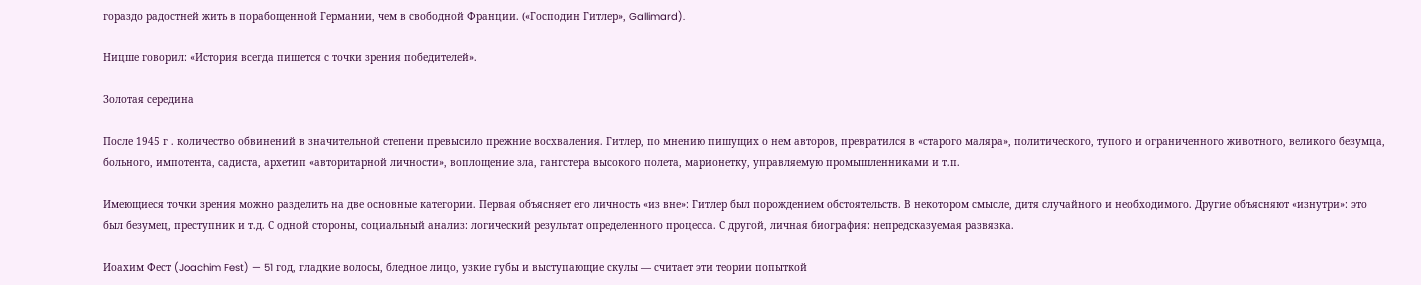гораздо радостней жить в порабощенной Германии, чем в свободной Франции. («Господин Гитлер», Gallimard).

Ницше говорил: «История всегда пишется с точки зрения победителей».

Золотая середина

После 1945 г . количество обвинений в значительной степени превысило прежние восхваления. Гитлер, по мнению пишущих о нем авторов, превратился в «старого маляра», политического, тупого и ограниченного животного, великого безумца, больного, импотента, садиста, архетип «авторитарной личности», воплощение зла, гангстера высокого полета, марионетку, управляемую промышленниками и т.п.

Имеющиеся точки зрения можно разделить на две основные категории. Первая объясняет его личность «из вне»: Гитлер был порождением обстоятельств. В некотором смысле, дитя случайного и необходимого. Другие объясняют «изнутри»: это был безумец, преступник и т.д. С одной стороны, социальный анализ: логический результат определенного процесса. С другой, личная биография: непредсказуемая развязка.

Иоахим Фест (Joachim Fest) — 51 год, гладкие волосы, бледное лицо, узкие губы и выступающие скулы — считает эти теории попыткой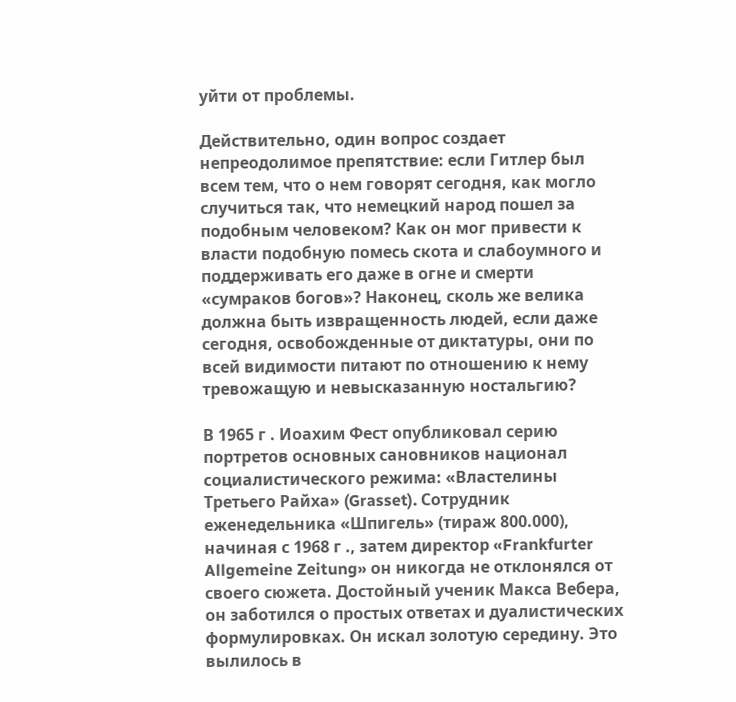уйти от проблемы.

Действительно, один вопрос создает непреодолимое препятствие: если Гитлер был всем тем, что о нем говорят сегодня, как могло случиться так, что немецкий народ пошел за подобным человеком? Как он мог привести к власти подобную помесь скота и слабоумного и поддерживать его даже в огне и смерти «сумраков богов»? Наконец, сколь же велика должна быть извращенность людей, если даже сегодня, освобожденные от диктатуры, они по всей видимости питают по отношению к нему тревожащую и невысказанную ностальгию?

В 1965 г . Иоахим Фест опубликовал серию портретов основных сановников национал социалистического режима: «Властелины Третьего Райха» (Grasset). Сотрудник еженедельника «Шпигель» (тираж 800.000), начиная с 1968 г ., затем директор «Frankfurter Allgemeine Zeitung» он никогда не отклонялся от своего сюжета. Достойный ученик Макса Вебера, он заботился о простых ответах и дуалистических формулировках. Он искал золотую середину. Это вылилось в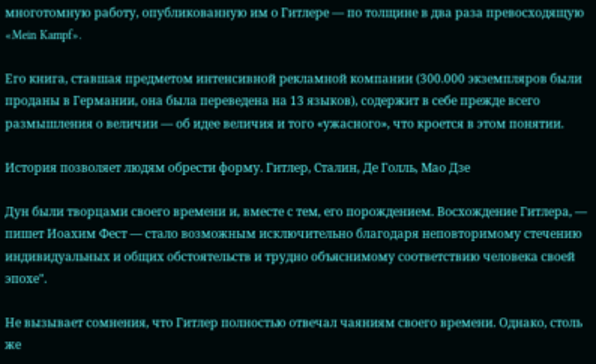многотомную работу, опубликованную им о Гитлере — по толщине в два раза превосходящую «Mein Kampf».

Его книга, ставшая предметом интенсивной рекламной компании (300.000 экземпляров были проданы в Германии, она была переведена на 13 языков), содержит в себе прежде всего размышления о величии — об идее величия и того «ужасного», что кроется в этом понятии.

История позволяет людям обрести форму. Гитлер, Сталин, Де Голль, Мао Дзе

Дун были творцами своего времени и, вместе с тем, его порождением. Восхождение Гитлера, — пишет Иоахим Фест — стало возможным исключительно благодаря неповторимому стечению индивидуальных и общих обстоятельств и трудно объяснимому соответствию человека своей эпохе".

Не вызывает сомнения, что Гитлер полностью отвечал чаяниям своего времени. Однако, столь же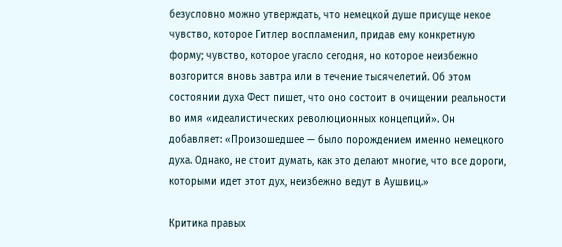безусловно можно утверждать, что немецкой душе присуще некое чувство, которое Гитлер воспламенил, придав ему конкретную форму; чувство, которое угасло сегодня, но которое неизбежно возгорится вновь завтра или в течение тысячелетий. Об этом состоянии духа Фест пишет, что оно состоит в очищении реальности во имя «идеалистических революционных концепций». Он добавляет: «Произошедшее — было порождением именно немецкого духа. Однако, не стоит думать, как это делают многие, что все дороги, которыми идет этот дух, неизбежно ведут в Аушвиц.»

Критика правых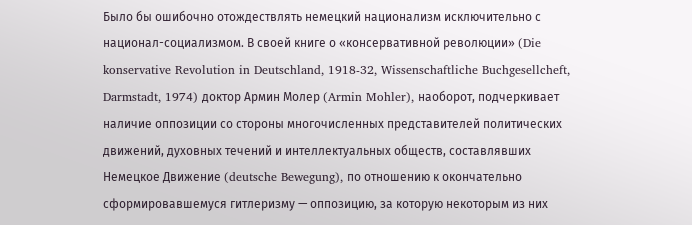Было бы ошибочно отождествлять немецкий национализм исключительно с национал-социализмом. В своей книге о «консервативной революции» (Die konservative Revolution in Deutschland, 1918-32, Wissenschaftliche Buchgesellcheft, Darmstadt, 1974) доктор Армин Молер (Armin Mohler), наоборот, подчеркивает наличие оппозиции со стороны многочисленных представителей политических движений, духовных течений и интеллектуальных обществ, составлявших Немецкое Движение (deutsche Bewegung), по отношению к окончательно сформировавшемуся гитлеризму — оппозицию, за которую некоторым из них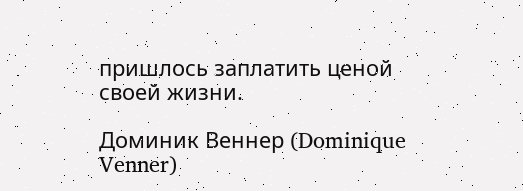пришлось заплатить ценой своей жизни.

Доминик Веннер (Dominique Venner)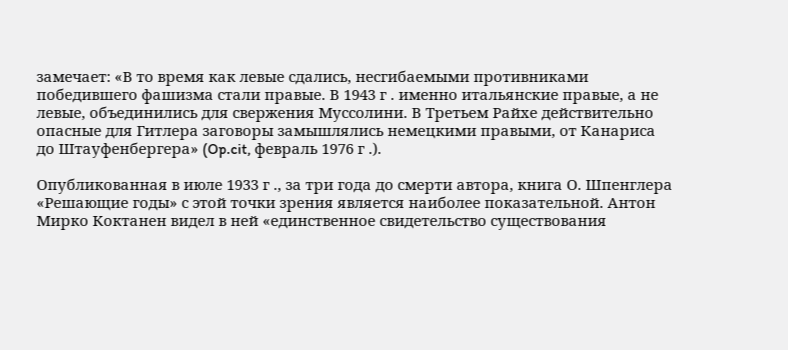замечает: «В то время как левые сдались, несгибаемыми противниками победившего фашизма стали правые. В 1943 г . именно итальянские правые, а не левые, объединились для свержения Муссолини. В Третьем Райхе действительно опасные для Гитлера заговоры замышлялись немецкими правыми, от Канариса до Штауфенбергера» (Op.cit, февраль 1976 г .).

Опубликованная в июле 1933 г ., за три года до смерти автора, книга О. Шпенглера «Решающие годы» с этой точки зрения является наиболее показательной. Антон Мирко Коктанен видел в ней «единственное свидетельство существования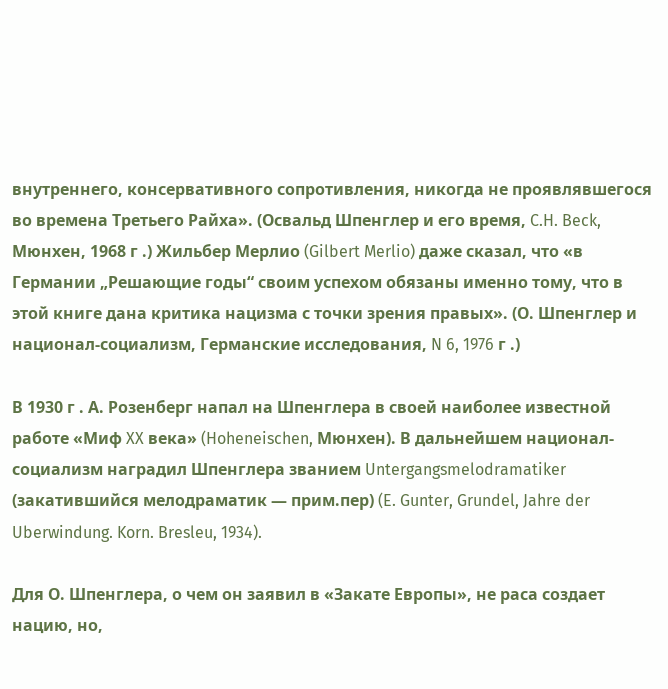внутреннего, консервативного сопротивления, никогда не проявлявшегося во времена Третьего Райха». (Освальд Шпенглер и его время, C.H. Beck, Мюнхен, 1968 г .) Жильбер Мерлио (Gilbert Merlio) даже сказал, что «в Германии „Решающие годы“ своим успехом обязаны именно тому, что в этой книге дана критика нацизма с точки зрения правых». (О. Шпенглер и национал-социализм, Германские исследования, N 6, 1976 г .)

В 1930 г . А. Розенберг напал на Шпенглера в своей наиболее известной работе «Миф XX века» (Hoheneischen, Мюнхен). В дальнейшем национал-социализм наградил Шпенглера званием Untergangsmelodramatiker (закатившийся мелодраматик — прим.пер) (E. Gunter, Grundel, Jahre der Uberwindung. Korn. Bresleu, 1934).

Для О. Шпенглера, о чем он заявил в «Закате Европы», не раса создает нацию, но,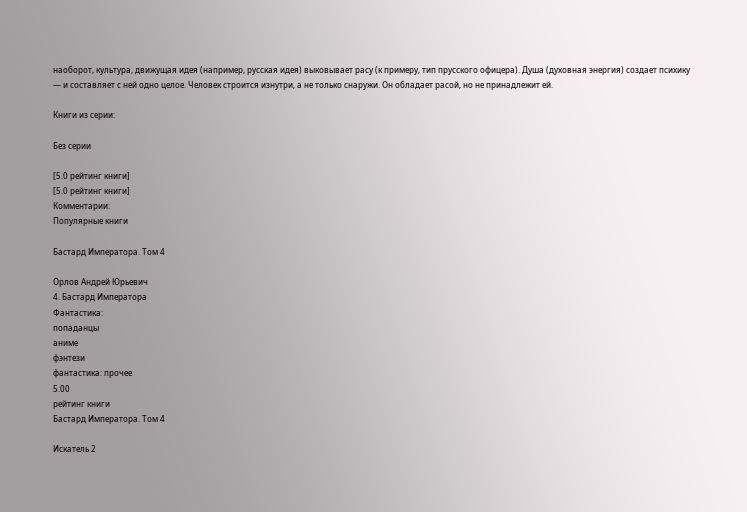наоборот, культура, движущая идея (например, русская идея) выковывает расу (к примеру, тип прусского офицера). Душа (духовная энергия) создает психику — и составляет с ней одно целое. Человек строится изнутри, а не только снаружи. Он обладает расой, но не принадлежит ей.

Книги из серии:

Без серии

[5.0 рейтинг книги]
[5.0 рейтинг книги]
Комментарии:
Популярные книги

Бастард Императора. Том 4

Орлов Андрей Юрьевич
4. Бастард Императора
Фантастика:
попаданцы
аниме
фэнтези
фантастика: прочее
5.00
рейтинг книги
Бастард Императора. Том 4

Искатель 2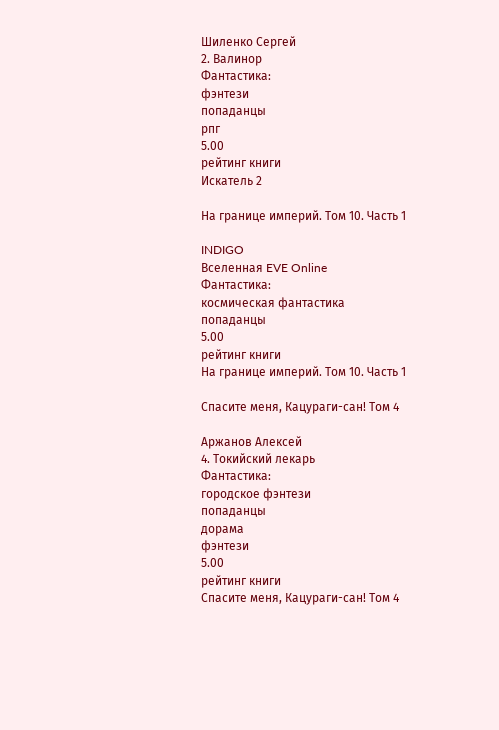Шиленко Сергей
2. Валинор
Фантастика:
фэнтези
попаданцы
рпг
5.00
рейтинг книги
Искатель 2

На границе империй. Том 10. Часть 1

INDIGO
Вселенная EVE Online
Фантастика:
космическая фантастика
попаданцы
5.00
рейтинг книги
На границе империй. Том 10. Часть 1

Спасите меня, Кацураги-сан! Том 4

Аржанов Алексей
4. Токийский лекарь
Фантастика:
городское фэнтези
попаданцы
дорама
фэнтези
5.00
рейтинг книги
Спасите меня, Кацураги-сан! Том 4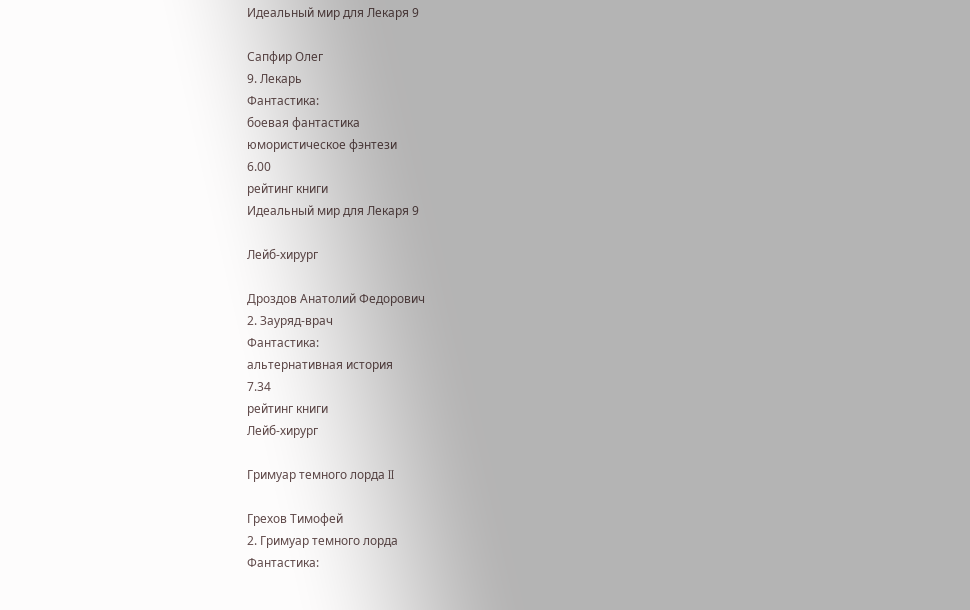Идеальный мир для Лекаря 9

Сапфир Олег
9. Лекарь
Фантастика:
боевая фантастика
юмористическое фэнтези
6.00
рейтинг книги
Идеальный мир для Лекаря 9

Лейб-хирург

Дроздов Анатолий Федорович
2. Зауряд-врач
Фантастика:
альтернативная история
7.34
рейтинг книги
Лейб-хирург

Гримуар темного лорда II

Грехов Тимофей
2. Гримуар темного лорда
Фантастика: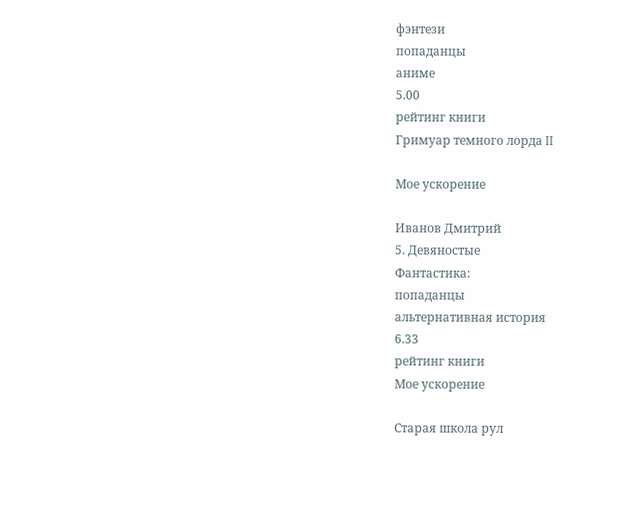фэнтези
попаданцы
аниме
5.00
рейтинг книги
Гримуар темного лорда II

Мое ускорение

Иванов Дмитрий
5. Девяностые
Фантастика:
попаданцы
альтернативная история
6.33
рейтинг книги
Мое ускорение

Старая школа рул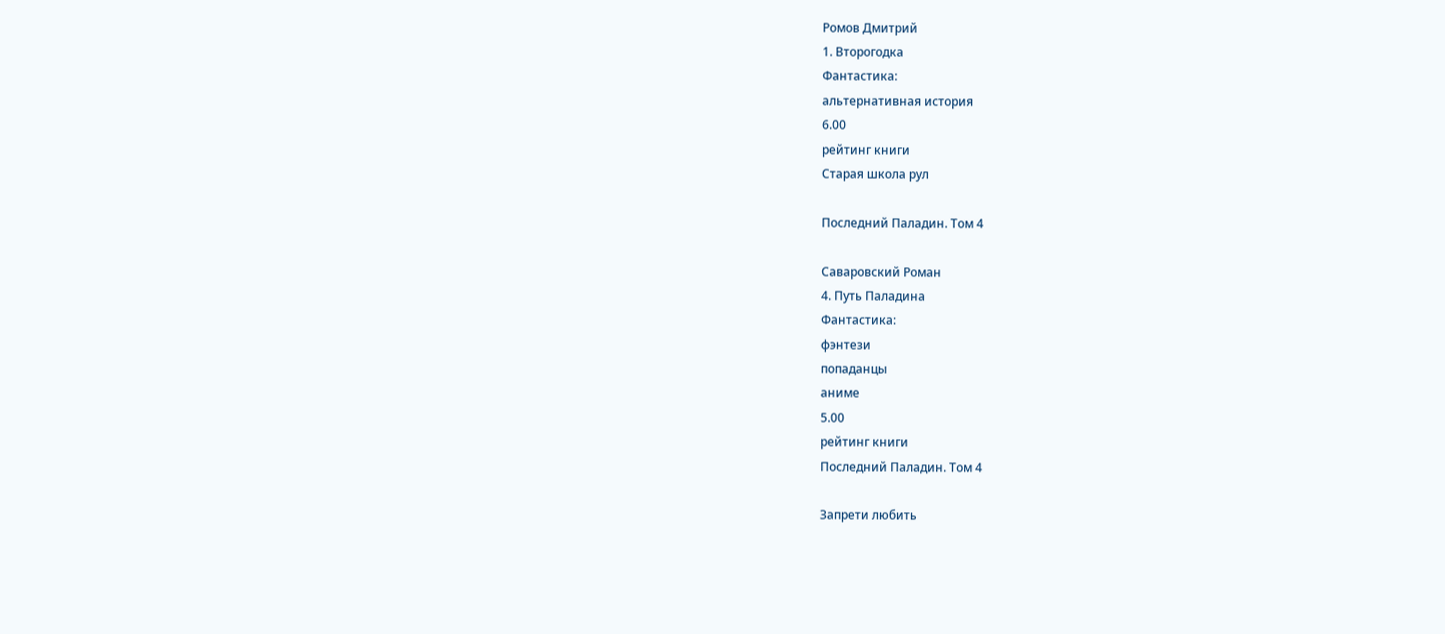Ромов Дмитрий
1. Второгодка
Фантастика:
альтернативная история
6.00
рейтинг книги
Старая школа рул

Последний Паладин. Том 4

Саваровский Роман
4. Путь Паладина
Фантастика:
фэнтези
попаданцы
аниме
5.00
рейтинг книги
Последний Паладин. Том 4

Запрети любить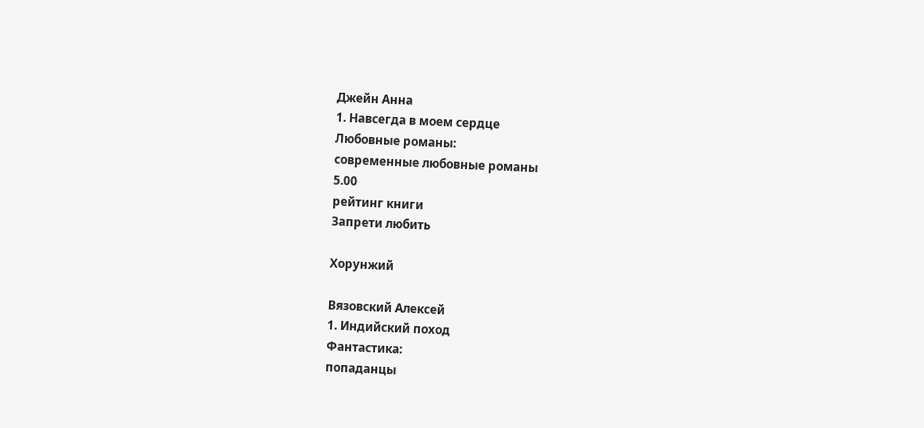Джейн Анна
1. Навсегда в моем сердце
Любовные романы:
современные любовные романы
5.00
рейтинг книги
Запрети любить

Хорунжий

Вязовский Алексей
1. Индийский поход
Фантастика:
попаданцы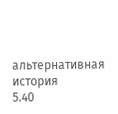альтернативная история
5.40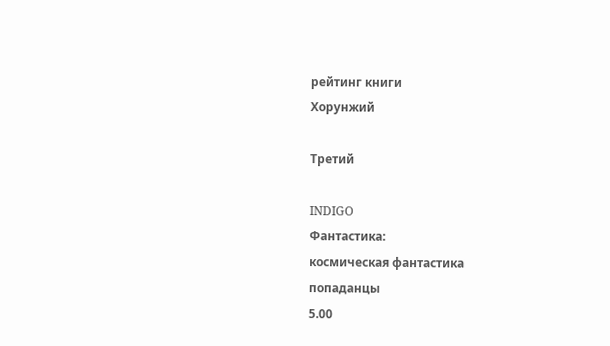рейтинг книги
Хорунжий

Третий

INDIGO
Фантастика:
космическая фантастика
попаданцы
5.00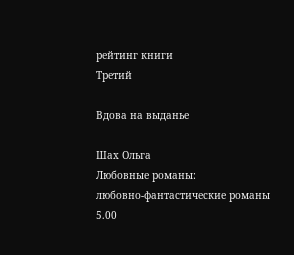рейтинг книги
Третий

Вдова на выданье

Шах Ольга
Любовные романы:
любовно-фантастические романы
5.00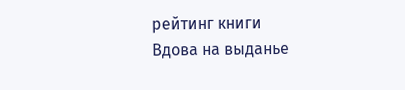рейтинг книги
Вдова на выданье